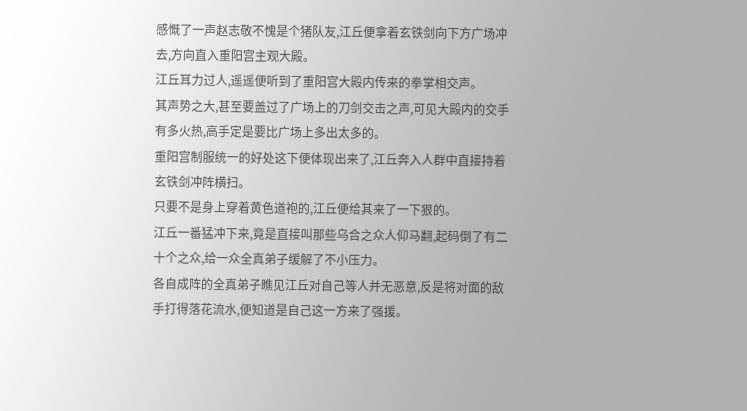感慨了一声赵志敬不愧是个猪队友,江丘便拿着玄铁剑向下方广场冲去,方向直入重阳宫主观大殿。
江丘耳力过人,遥遥便听到了重阳宫大殿内传来的拳掌相交声。
其声势之大,甚至要盖过了广场上的刀剑交击之声,可见大殿内的交手有多火热,高手定是要比广场上多出太多的。
重阳宫制服统一的好处这下便体现出来了,江丘奔入人群中直接持着玄铁剑冲阵横扫。
只要不是身上穿着黄色道袍的,江丘便给其来了一下狠的。
江丘一番猛冲下来,竟是直接叫那些乌合之众人仰马翻,起码倒了有二十个之众,给一众全真弟子缓解了不小压力。
各自成阵的全真弟子瞧见江丘对自己等人并无恶意,反是将对面的敌手打得落花流水,便知道是自己这一方来了强援。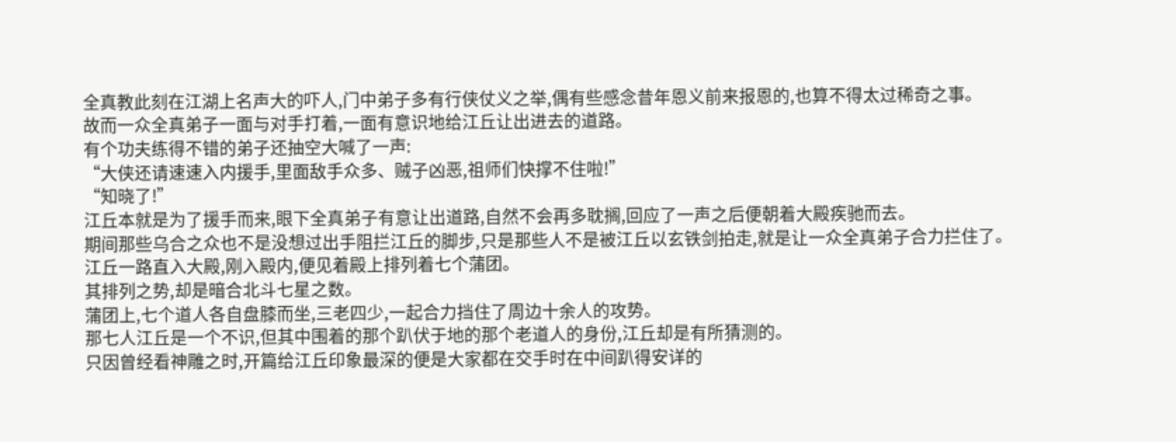全真教此刻在江湖上名声大的吓人,门中弟子多有行侠仗义之举,偶有些感念昔年恩义前来报恩的,也算不得太过稀奇之事。
故而一众全真弟子一面与对手打着,一面有意识地给江丘让出进去的道路。
有个功夫练得不错的弟子还抽空大喊了一声:
“大侠还请速速入内援手,里面敌手众多、贼子凶恶,祖师们快撑不住啦!”
“知晓了!”
江丘本就是为了援手而来,眼下全真弟子有意让出道路,自然不会再多耽搁,回应了一声之后便朝着大殿疾驰而去。
期间那些乌合之众也不是没想过出手阻拦江丘的脚步,只是那些人不是被江丘以玄铁剑拍走,就是让一众全真弟子合力拦住了。
江丘一路直入大殿,刚入殿内,便见着殿上排列着七个蒲团。
其排列之势,却是暗合北斗七星之数。
蒲团上,七个道人各自盘膝而坐,三老四少,一起合力挡住了周边十余人的攻势。
那七人江丘是一个不识,但其中围着的那个趴伏于地的那个老道人的身份,江丘却是有所猜测的。
只因曾经看神雕之时,开篇给江丘印象最深的便是大家都在交手时在中间趴得安详的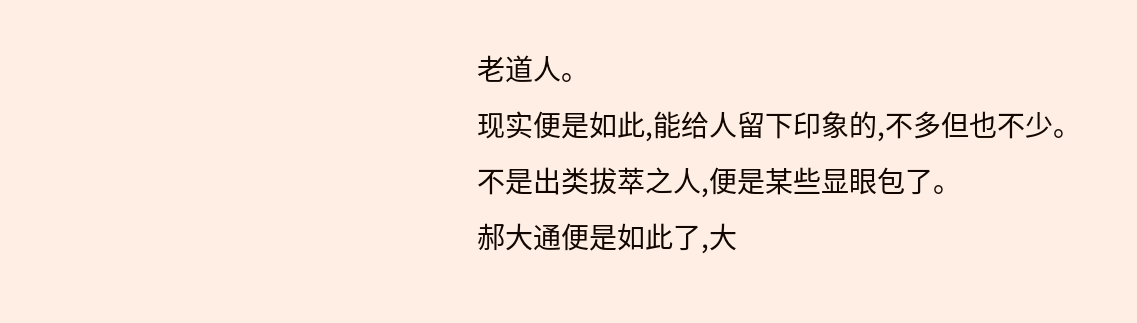老道人。
现实便是如此,能给人留下印象的,不多但也不少。
不是出类拔萃之人,便是某些显眼包了。
郝大通便是如此了,大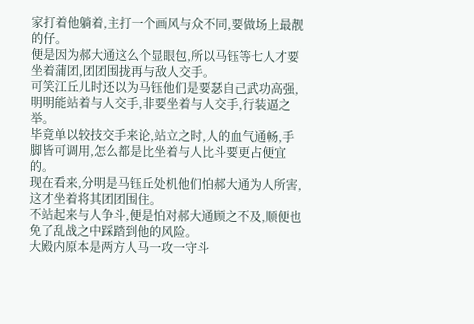家打着他躺着,主打一个画风与众不同,要做场上最靓的仔。
便是因为郝大通这么个显眼包,所以马钰等七人才要坐着蒲团,团团围拢再与敌人交手。
可笑江丘儿时还以为马钰他们是要瑟自己武功高强,明明能站着与人交手,非要坐着与人交手,行装逼之举。
毕竟单以较技交手来论,站立之时,人的血气通畅,手脚皆可调用,怎么都是比坐着与人比斗要更占便宜的。
现在看来,分明是马钰丘处机他们怕郝大通为人所害,这才坐着将其团团围住。
不站起来与人争斗,便是怕对郝大通顾之不及,顺便也免了乱战之中踩踏到他的风险。
大殿内原本是两方人马一攻一守斗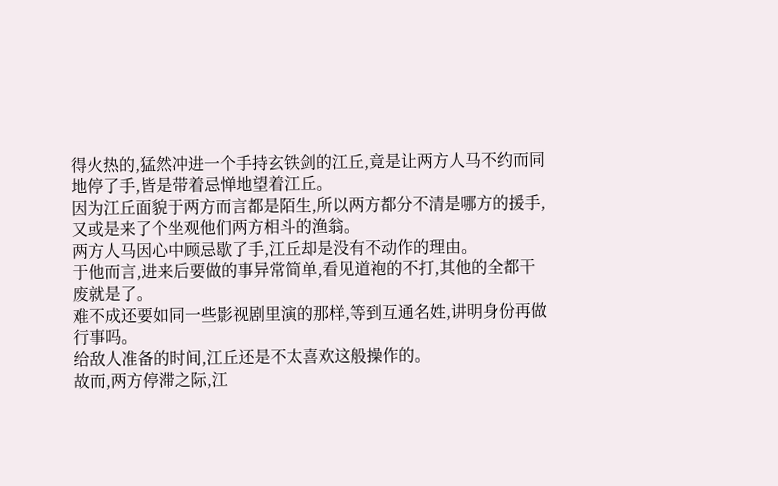得火热的,猛然冲进一个手持玄铁剑的江丘,竟是让两方人马不约而同地停了手,皆是带着忌惮地望着江丘。
因为江丘面貌于两方而言都是陌生,所以两方都分不清是哪方的援手,又或是来了个坐观他们两方相斗的渔翁。
两方人马因心中顾忌歇了手,江丘却是没有不动作的理由。
于他而言,进来后要做的事异常简单,看见道袍的不打,其他的全都干废就是了。
难不成还要如同一些影视剧里演的那样,等到互通名姓,讲明身份再做行事吗。
给敌人准备的时间,江丘还是不太喜欢这般操作的。
故而,两方停滞之际,江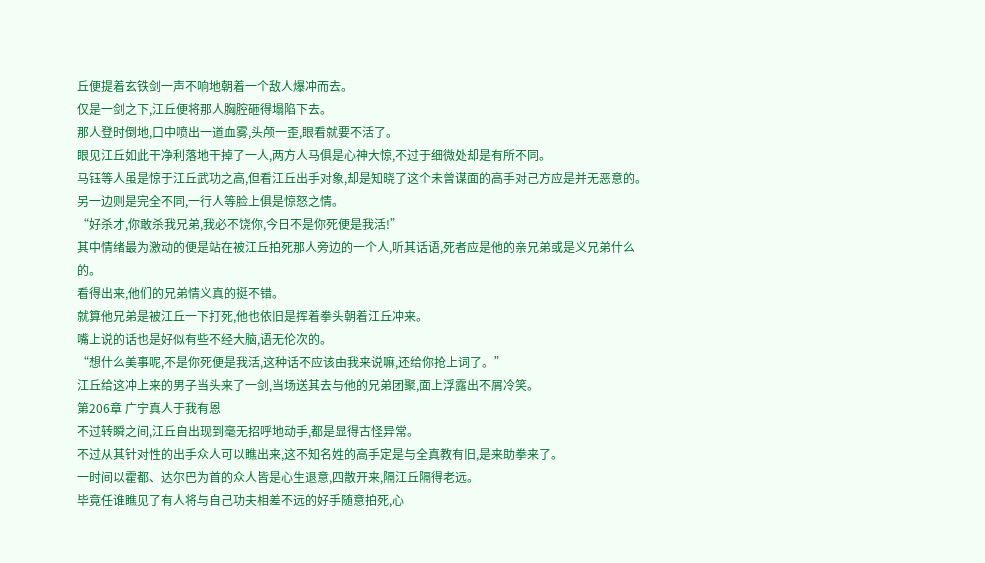丘便提着玄铁剑一声不响地朝着一个敌人爆冲而去。
仅是一剑之下,江丘便将那人胸腔砸得塌陷下去。
那人登时倒地,口中喷出一道血雾,头颅一歪,眼看就要不活了。
眼见江丘如此干净利落地干掉了一人,两方人马俱是心神大惊,不过于细微处却是有所不同。
马钰等人虽是惊于江丘武功之高,但看江丘出手对象,却是知晓了这个未曾谋面的高手对己方应是并无恶意的。
另一边则是完全不同,一行人等脸上俱是惊怒之情。
“好杀才,你敢杀我兄弟,我必不饶你,今日不是你死便是我活!”
其中情绪最为激动的便是站在被江丘拍死那人旁边的一个人,听其话语,死者应是他的亲兄弟或是义兄弟什么的。
看得出来,他们的兄弟情义真的挺不错。
就算他兄弟是被江丘一下打死,他也依旧是挥着拳头朝着江丘冲来。
嘴上说的话也是好似有些不经大脑,语无伦次的。
“想什么美事呢,不是你死便是我活,这种话不应该由我来说嘛,还给你抢上词了。”
江丘给这冲上来的男子当头来了一剑,当场送其去与他的兄弟团聚,面上浮露出不屑冷笑。
第206章 广宁真人于我有恩
不过转瞬之间,江丘自出现到毫无招呼地动手,都是显得古怪异常。
不过从其针对性的出手众人可以瞧出来,这不知名姓的高手定是与全真教有旧,是来助拳来了。
一时间以霍都、达尔巴为首的众人皆是心生退意,四散开来,隔江丘隔得老远。
毕竟任谁瞧见了有人将与自己功夫相差不远的好手随意拍死,心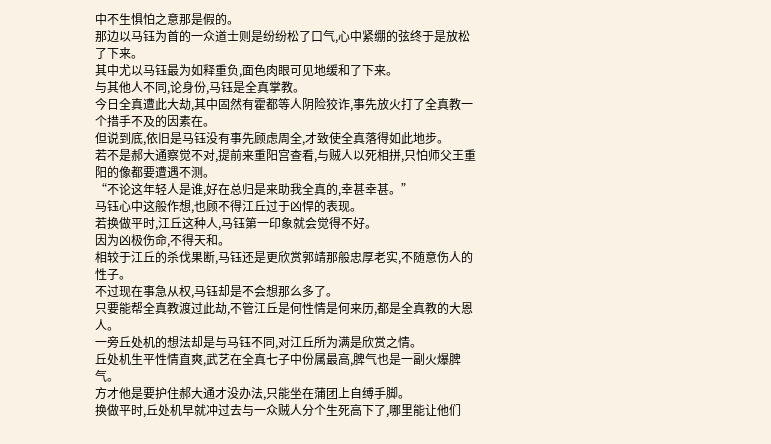中不生惧怕之意那是假的。
那边以马钰为首的一众道士则是纷纷松了口气,心中紧绷的弦终于是放松了下来。
其中尤以马钰最为如释重负,面色肉眼可见地缓和了下来。
与其他人不同,论身份,马钰是全真掌教。
今日全真遭此大劫,其中固然有霍都等人阴险狡诈,事先放火打了全真教一个措手不及的因素在。
但说到底,依旧是马钰没有事先顾虑周全,才致使全真落得如此地步。
若不是郝大通察觉不对,提前来重阳宫查看,与贼人以死相拼,只怕师父王重阳的像都要遭遇不测。
“不论这年轻人是谁,好在总归是来助我全真的,幸甚幸甚。”
马钰心中这般作想,也顾不得江丘过于凶悍的表现。
若换做平时,江丘这种人,马钰第一印象就会觉得不好。
因为凶极伤命,不得天和。
相较于江丘的杀伐果断,马钰还是更欣赏郭靖那般忠厚老实,不随意伤人的性子。
不过现在事急从权,马钰却是不会想那么多了。
只要能帮全真教渡过此劫,不管江丘是何性情是何来历,都是全真教的大恩人。
一旁丘处机的想法却是与马钰不同,对江丘所为满是欣赏之情。
丘处机生平性情直爽,武艺在全真七子中份属最高,脾气也是一副火爆脾气。
方才他是要护住郝大通才没办法,只能坐在蒲团上自缚手脚。
换做平时,丘处机早就冲过去与一众贼人分个生死高下了,哪里能让他们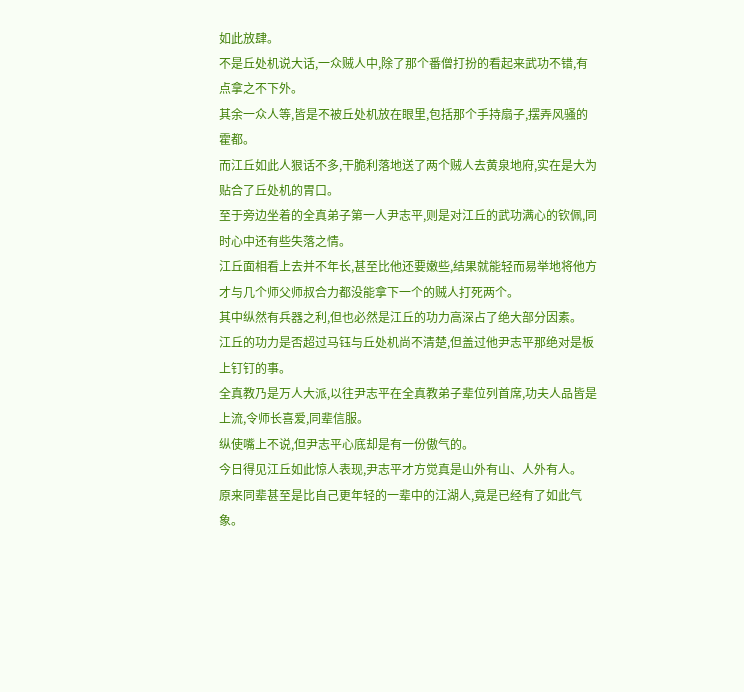如此放肆。
不是丘处机说大话,一众贼人中,除了那个番僧打扮的看起来武功不错,有点拿之不下外。
其余一众人等,皆是不被丘处机放在眼里,包括那个手持扇子,摆弄风骚的霍都。
而江丘如此人狠话不多,干脆利落地送了两个贼人去黄泉地府,实在是大为贴合了丘处机的胃口。
至于旁边坐着的全真弟子第一人尹志平,则是对江丘的武功满心的钦佩,同时心中还有些失落之情。
江丘面相看上去并不年长,甚至比他还要嫩些,结果就能轻而易举地将他方才与几个师父师叔合力都没能拿下一个的贼人打死两个。
其中纵然有兵器之利,但也必然是江丘的功力高深占了绝大部分因素。
江丘的功力是否超过马钰与丘处机尚不清楚,但盖过他尹志平那绝对是板上钉钉的事。
全真教乃是万人大派,以往尹志平在全真教弟子辈位列首席,功夫人品皆是上流,令师长喜爱,同辈信服。
纵使嘴上不说,但尹志平心底却是有一份傲气的。
今日得见江丘如此惊人表现,尹志平才方觉真是山外有山、人外有人。
原来同辈甚至是比自己更年轻的一辈中的江湖人,竟是已经有了如此气象。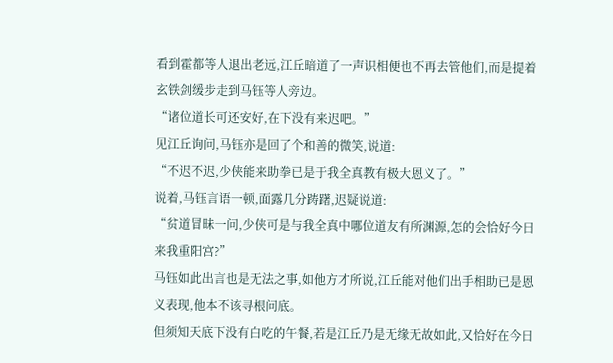看到霍都等人退出老远,江丘暗道了一声识相便也不再去管他们,而是提着玄铁剑缓步走到马钰等人旁边。
“诸位道长可还安好,在下没有来迟吧。”
见江丘询问,马钰亦是回了个和善的微笑,说道:
“不迟不迟,少侠能来助拳已是于我全真教有极大恩义了。”
说着,马钰言语一顿,面露几分踌躇,迟疑说道:
“贫道冒昧一问,少侠可是与我全真中哪位道友有所渊源,怎的会恰好今日来我重阳宫?”
马钰如此出言也是无法之事,如他方才所说,江丘能对他们出手相助已是恩义表现,他本不该寻根问底。
但须知天底下没有白吃的午餐,若是江丘乃是无缘无故如此,又恰好在今日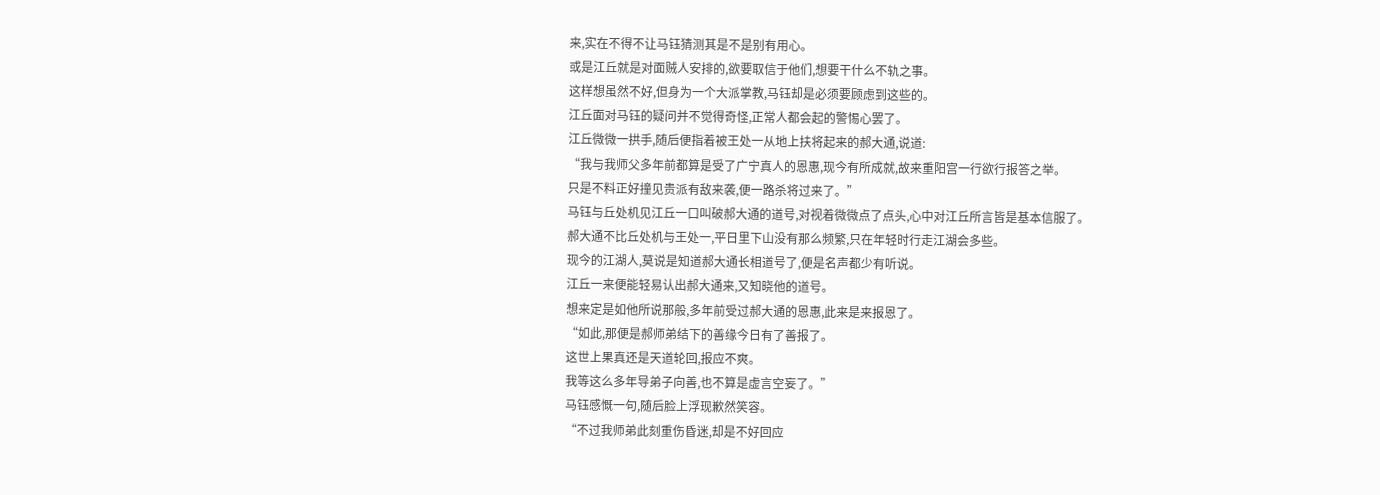来,实在不得不让马钰猜测其是不是别有用心。
或是江丘就是对面贼人安排的,欲要取信于他们,想要干什么不轨之事。
这样想虽然不好,但身为一个大派掌教,马钰却是必须要顾虑到这些的。
江丘面对马钰的疑问并不觉得奇怪,正常人都会起的警惕心罢了。
江丘微微一拱手,随后便指着被王处一从地上扶将起来的郝大通,说道:
“我与我师父多年前都算是受了广宁真人的恩惠,现今有所成就,故来重阳宫一行欲行报答之举。
只是不料正好撞见贵派有敌来袭,便一路杀将过来了。”
马钰与丘处机见江丘一口叫破郝大通的道号,对视着微微点了点头,心中对江丘所言皆是基本信服了。
郝大通不比丘处机与王处一,平日里下山没有那么频繁,只在年轻时行走江湖会多些。
现今的江湖人,莫说是知道郝大通长相道号了,便是名声都少有听说。
江丘一来便能轻易认出郝大通来,又知晓他的道号。
想来定是如他所说那般,多年前受过郝大通的恩惠,此来是来报恩了。
“如此,那便是郝师弟结下的善缘今日有了善报了。
这世上果真还是天道轮回,报应不爽。
我等这么多年导弟子向善,也不算是虚言空妄了。”
马钰感慨一句,随后脸上浮现歉然笑容。
“不过我师弟此刻重伤昏迷,却是不好回应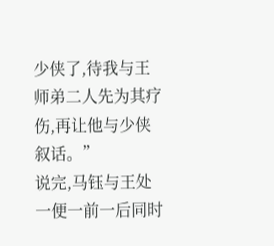少侠了,待我与王师弟二人先为其疗伤,再让他与少侠叙话。”
说完,马钰与王处一便一前一后同时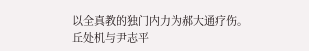以全真教的独门内力为郝大通疗伤。
丘处机与尹志平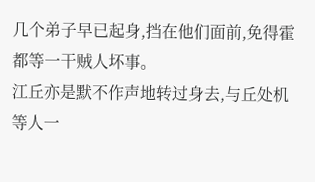几个弟子早已起身,挡在他们面前,免得霍都等一干贼人坏事。
江丘亦是默不作声地转过身去,与丘处机等人一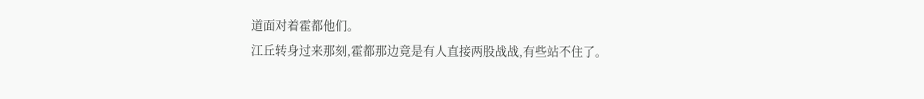道面对着霍都他们。
江丘转身过来那刻,霍都那边竟是有人直接两股战战,有些站不住了。